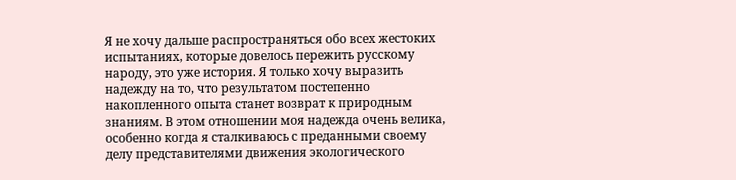Я не хочу дальше распространяться обо всех жестоких испытаниях, которые довелось пережить русскому народу, это уже история. Я только хочу выразить надежду на то, что результатом постепенно накопленного опыта станет возврат к природным знаниям. В этом отношении моя надежда очень велика, особенно когда я сталкиваюсь с преданными своему делу представителями движения экологического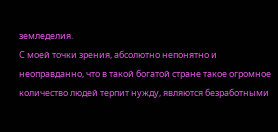земледелия.
С моей точки зрения, абсолютно непонятно и неоправданно, что в такой богатой стране такое огромное количество людей терпит нужду, являются безработными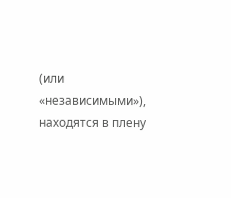(или «независимыми»), находятся в плену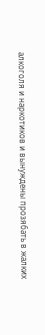алкоголя и наркотиков и вынуждены прозябать в жалких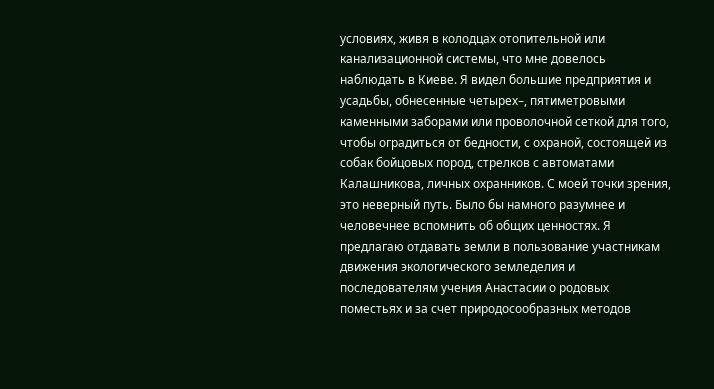условиях, живя в колодцах отопительной или канализационной системы, что мне довелось наблюдать в Киеве. Я видел большие предприятия и усадьбы, обнесенные четырех–, пятиметровыми каменными заборами или проволочной сеткой для того, чтобы оградиться от бедности, с охраной, состоящей из собак бойцовых пород, стрелков с автоматами Калашникова, личных охранников. С моей точки зрения, это неверный путь. Было бы намного разумнее и человечнее вспомнить об общих ценностях. Я предлагаю отдавать земли в пользование участникам движения экологического земледелия и последователям учения Анастасии о родовых поместьях и за счет природосообразных методов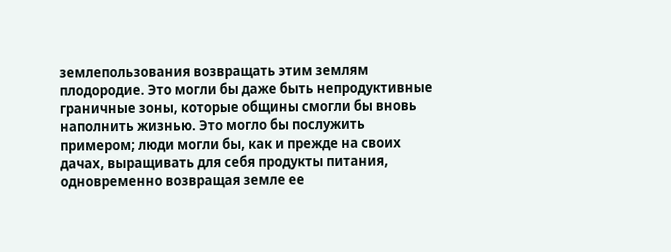землепользования возвращать этим землям плодородие. Это могли бы даже быть непродуктивные граничные зоны, которые общины смогли бы вновь наполнить жизнью. Это могло бы послужить примером; люди могли бы, как и прежде на своих дачах, выращивать для себя продукты питания, одновременно возвращая земле ее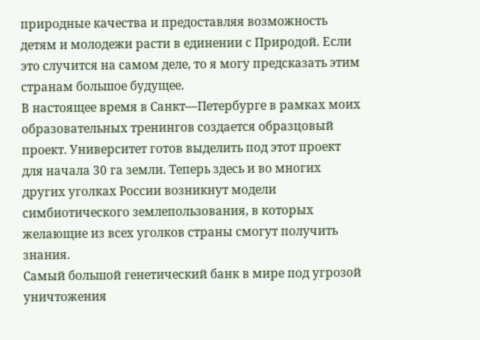природные качества и предоставляя возможность детям и молодежи расти в единении с Природой. Если это случится на самом деле, то я могу предсказать этим странам большое будущее.
В настоящее время в Санкт—Петербурге в рамках моих образовательных тренингов создается образцовый проект. Университет готов выделить под этот проект для начала 30 га земли. Теперь здесь и во многих других уголках России возникнут модели симбиотического землепользования, в которых желающие из всех уголков страны смогут получить знания.
Самый большой генетический банк в мире под угрозой уничтожения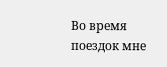Во время поездок мне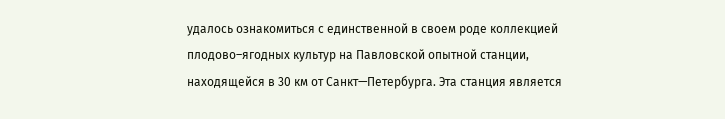удалось ознакомиться с единственной в своем роде коллекцией плодово–ягодных культур на Павловской опытной станции, находящейся в 30 км от Санкт—Петербурга. Эта станция является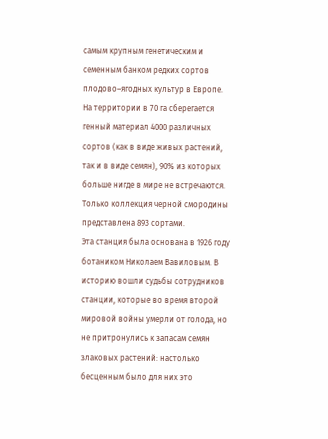самым крупным генетическим и семенным банком редких сортов плодово–ягодных культур в Европе. На территории в 70 га сберегается генный материал 4000 различных сортов (как в виде живых растений, так и в виде семян), 90% из которых больше нигде в мире не встречаются. Только коллекция черной смородины представлена 893 сортами.
Эта станция была основана в 1926 году ботаником Николаем Вавиловым. В историю вошли судьбы сотрудников станции, которые во время второй мировой войны умерли от голода, но не притронулись к запасам семян злаковых растений: настолько бесценным было для них это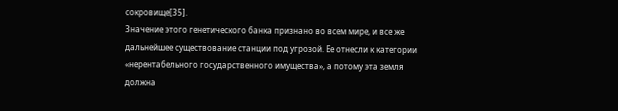сокровище[35].
Значение этого генетического банка признано во всем мире, и все же дальнейшее существование станции под угрозой. Ее отнесли к категории «нерентабельного государственного имущества», а потому эта земля должна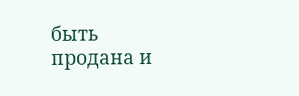быть продана и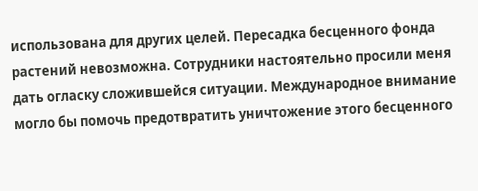использована для других целей. Пересадка бесценного фонда растений невозможна. Сотрудники настоятельно просили меня дать огласку сложившейся ситуации. Международное внимание могло бы помочь предотвратить уничтожение этого бесценного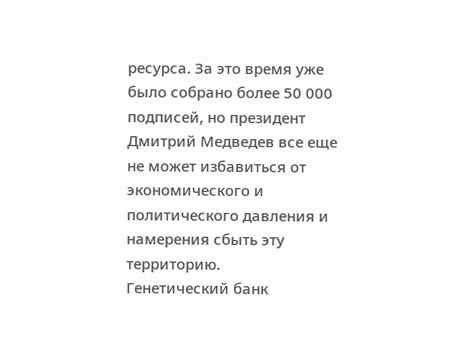ресурса. За это время уже было собрано более 50 000 подписей, но президент Дмитрий Медведев все еще не может избавиться от экономического и политического давления и намерения сбыть эту территорию.
Генетический банк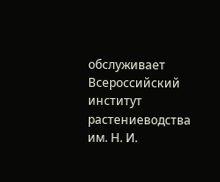обслуживает Всероссийский институт растениеводства им. Н. И.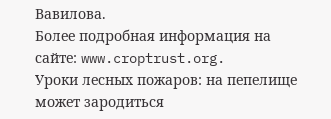Вавилова.
Более подробная информация на сайте: www.croptrust.org.
Уроки лесных пожаров: на пепелище может зародиться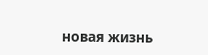новая жизнь